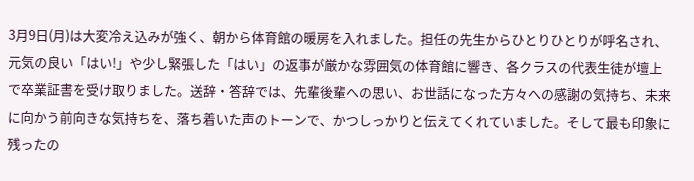3月9日(月)は大変冷え込みが強く、朝から体育館の暖房を入れました。担任の先生からひとりひとりが呼名され、元気の良い「はい!」や少し緊張した「はい」の返事が厳かな雰囲気の体育館に響き、各クラスの代表生徒が壇上で卒業証書を受け取りました。送辞・答辞では、先輩後輩への思い、お世話になった方々への感謝の気持ち、未来に向かう前向きな気持ちを、落ち着いた声のトーンで、かつしっかりと伝えてくれていました。そして最も印象に残ったの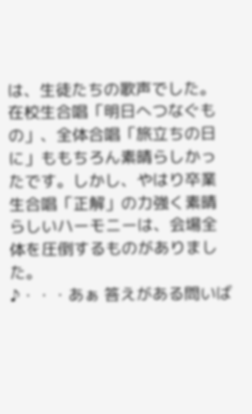は、生徒たちの歌声でした。在校生合唱「明日へつなぐもの」、全体合唱「旅立ちの日に」ももちろん素晴らしかったです。しかし、やはり卒業生合唱「正解」の力強く素晴らしいハーモニーは、会場全体を圧倒するものがありました。
♪・・・あぁ 答えがある問いば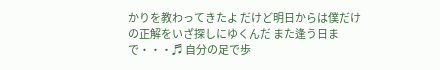かりを教わってきたよ だけど明日からは僕だけの正解をいざ探しにゆくんだ また逢う日まで・・・♬ 自分の足で歩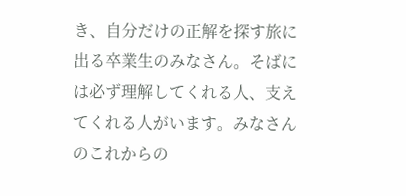き、自分だけの正解を探す旅に出る卒業生のみなさん。そばには必ず理解してくれる人、支えてくれる人がいます。みなさんのこれからの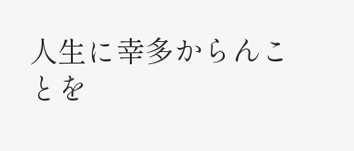人生に幸多からんことを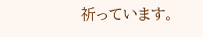祈っています。